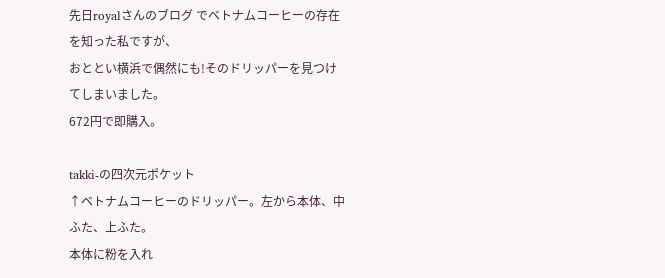先日royalさんのブログ でベトナムコーヒーの存在を知った私ですが、
おととい横浜で偶然にも!そのドリッパーを見つけてしまいました。
672円で即購入。

takki-の四次元ポケット
↑ベトナムコーヒーのドリッパー。左から本体、中ふた、上ふた。
本体に粉を入れ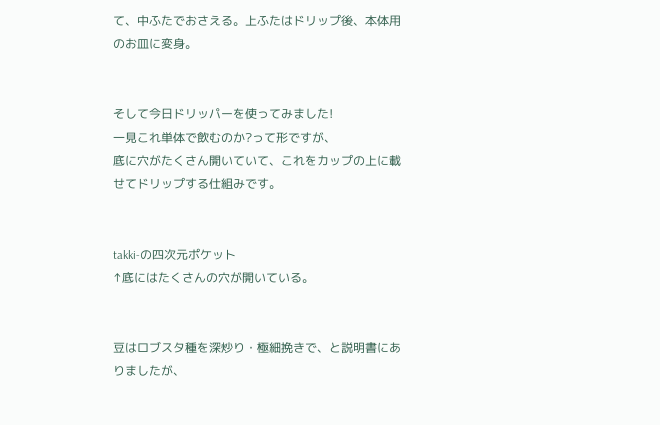て、中ふたでおさえる。上ふたはドリップ後、本体用のお皿に変身。


そして今日ドリッパーを使ってみました!
一見これ単体で飲むのか?って形ですが、
底に穴がたくさん開いていて、これをカップの上に載せてドリップする仕組みです。


takki-の四次元ポケット
↑底にはたくさんの穴が開いている。


豆はロブスタ種を深炒り・極細挽きで、と説明書にありましたが、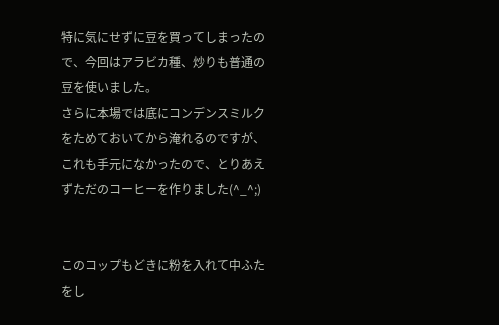特に気にせずに豆を買ってしまったので、今回はアラビカ種、炒りも普通の豆を使いました。
さらに本場では底にコンデンスミルクをためておいてから淹れるのですが、
これも手元になかったので、とりあえずただのコーヒーを作りました(^_^;)


このコップもどきに粉を入れて中ふたをし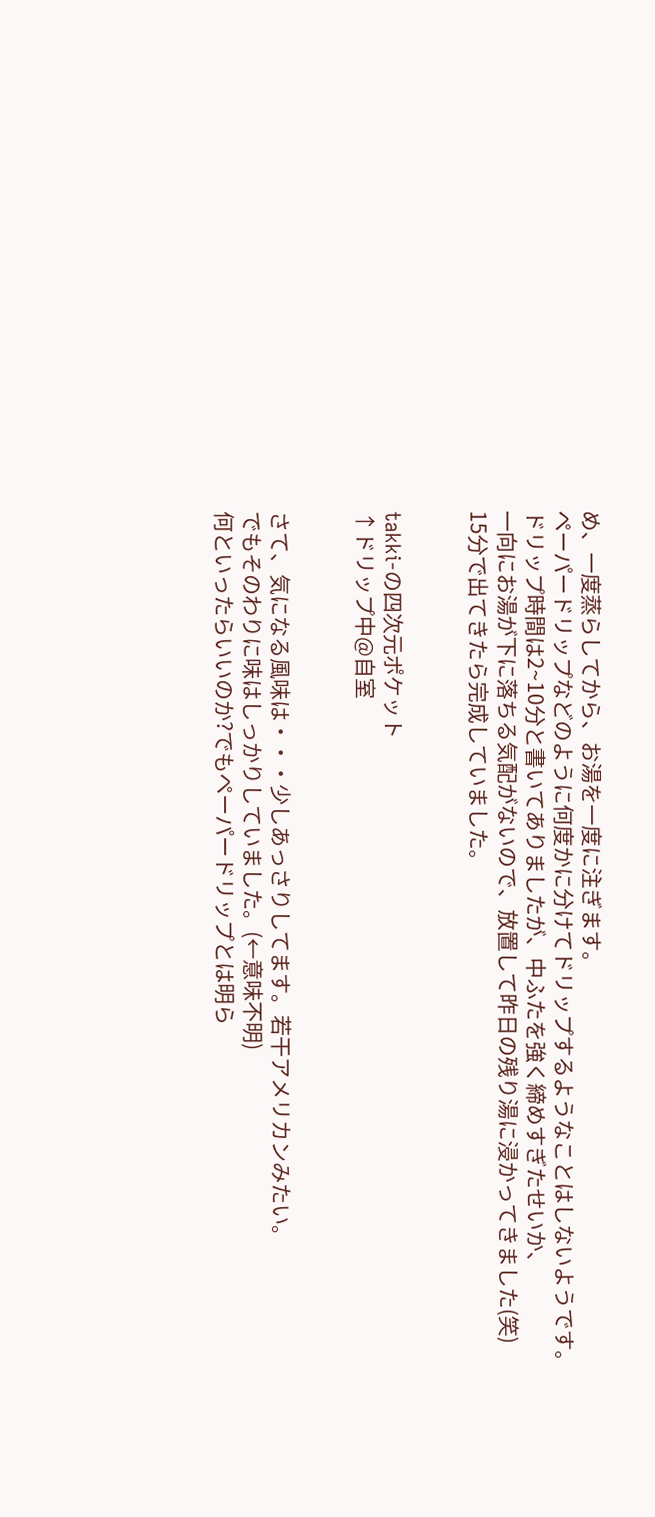め、一度蒸らしてから、お湯を一度に注ぎます。
ペーパードリップなどのように何度かに分けてドリップするようなことはしないようです。
ドリップ時間は2~10分と書いてありましたが、中ふたを強く締めすぎたせいか、
一向にお湯が下に落ちる気配がないので、放置して昨日の残り湯に浸かってきました(笑)
15分で出てきたら完成していました。


takki-の四次元ポケット
↑ドリップ中@自室


さて、気になる風味は・・・少しあっさりしてます。若干アメリカンみたい。
でもそのわりに味はしっかりしていました。(←意味不明)
何といったらいいのか?でもペーパードリップとは明ら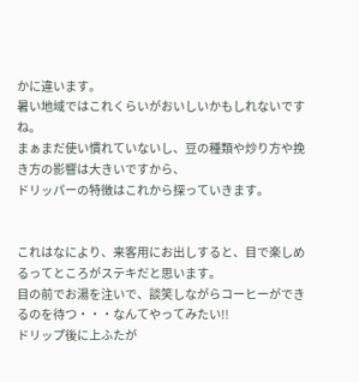かに違います。
暑い地域ではこれくらいがおいしいかもしれないですね。
まぁまだ使い慣れていないし、豆の種類や炒り方や挽き方の影響は大きいですから、
ドリッパーの特徴はこれから探っていきます。


これはなにより、来客用にお出しすると、目で楽しめるってところがステキだと思います。
目の前でお湯を注いで、談笑しながらコーヒーができるのを待つ・・・なんてやってみたい!!
ドリップ後に上ふたが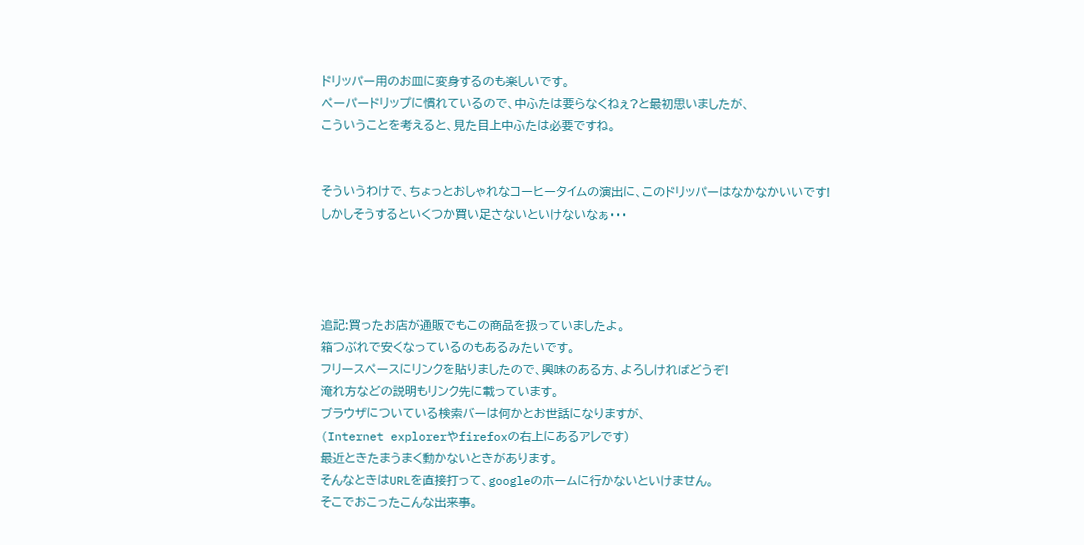ドリッパー用のお皿に変身するのも楽しいです。
ペーパードリップに慣れているので、中ふたは要らなくねぇ?と最初思いましたが、
こういうことを考えると、見た目上中ふたは必要ですね。


そういうわけで、ちょっとおしゃれなコーヒータイムの演出に、このドリッパーはなかなかいいです!
しかしそうするといくつか買い足さないといけないなぁ・・・




追記:買ったお店が通販でもこの商品を扱っていましたよ。
箱つぶれで安くなっているのもあるみたいです。
フリースペースにリンクを貼りましたので、興味のある方、よろしければどうぞ!
淹れ方などの説明もリンク先に載っています。
ブラウザについている検索バーは何かとお世話になりますが、
(Internet explorerやfirefoxの右上にあるアレです)
最近ときたまうまく動かないときがあります。
そんなときはURLを直接打って、googleのホームに行かないといけません。
そこでおこったこんな出来事。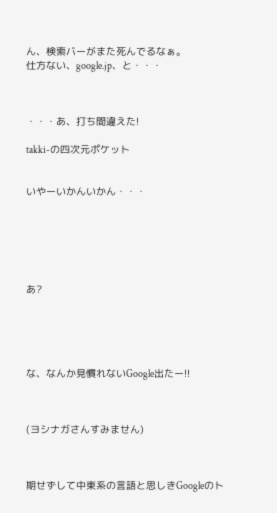ん、検索バーがまた死んでるなぁ。
仕方ない、google.jp、と・・・



・・・あ、打ち間違えた!

takki-の四次元ポケット


いやーいかんいかん・・・






あ?





な、なんか見慣れないGoogle出たー!!



(ヨシナガさんすみません)



期せずして中東系の言語と思しきGoogleのト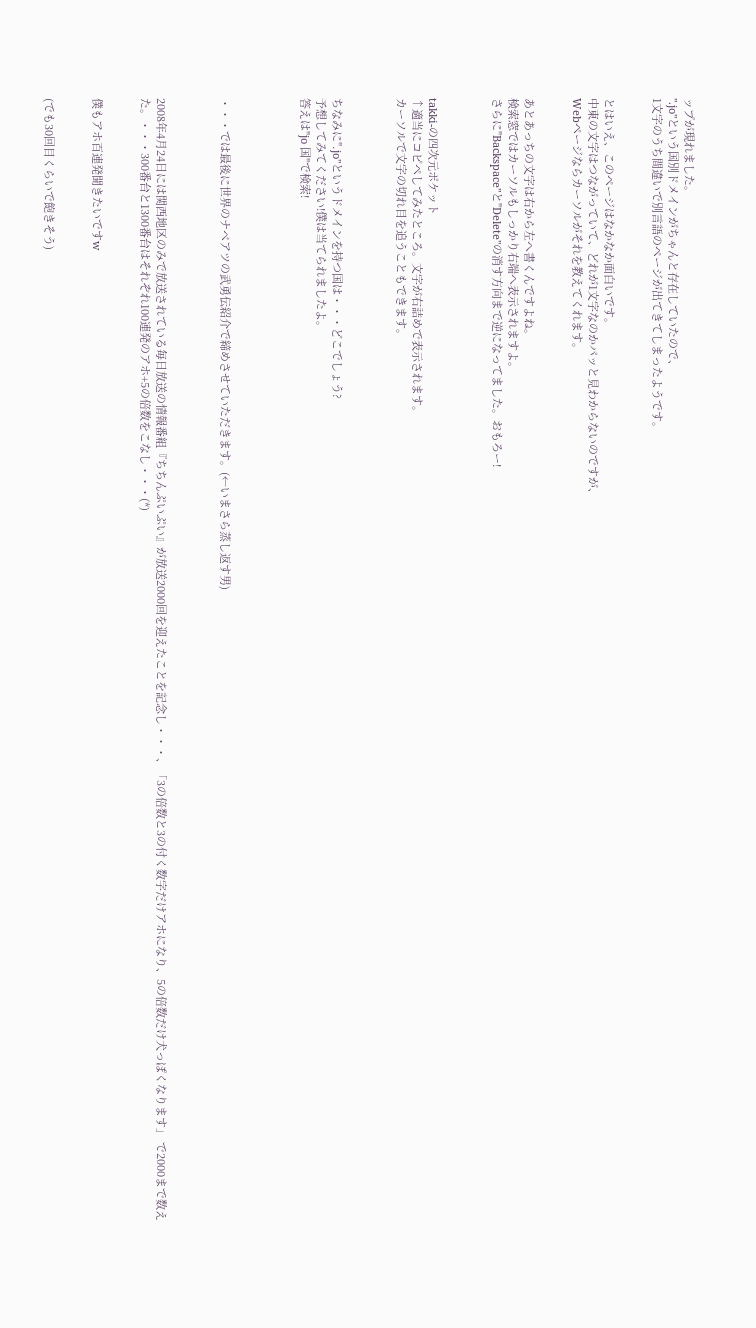ップが現れました。
".jo"という国別ドメインがちゃんと存在していたので、
1文字のうち間違いで別言語のページが出てきてしまったようです。


とはいえ、このページはなかなか面白いです。
中東の文字はつながっていて、どれが1文字なのかパッと見わからないのですが、
Webページならカーソルがそれを教えてくれます。


あとあっちの文字は右から左へ書くんですよね。
検索窓ではカーソルもしっかり右端へ表示されますよ。
さらに"Backspace"と"Delete"の消す方向まで逆になってました。おもろー!



takki-の四次元ポケット
↑適当にコピペしてみたところ。文字が右詰めで表示されます。
カーソルで文字の切れ目を追うこともできます。



ちなみに".jo"というドメインを持つ国は・・・どこでしょう?
予想してみてください!僕は当てられましたよ。
答えは"jo 国"で検索!




・・・では最後に世界のナベアツの武勇伝紹介で締めさせていただきます。(←いまさら蒸し返す男)



2008年4月24日には関西地区のみで放送されている毎日放送の情報番組『ちちんぷいぷい』が放送2000回を迎えたことを記念し・・・、「3の倍数と3の付く数字だけアホになり、5の倍数だけ犬っぽくなります」 で2000まで数えた。・・・300番台と1300番台はそれぞれ100連発のアホ+5の倍数をこなし・・・(*)


僕もアホ百連発聞きたいですw


(でも30回目くらいで飽きそう)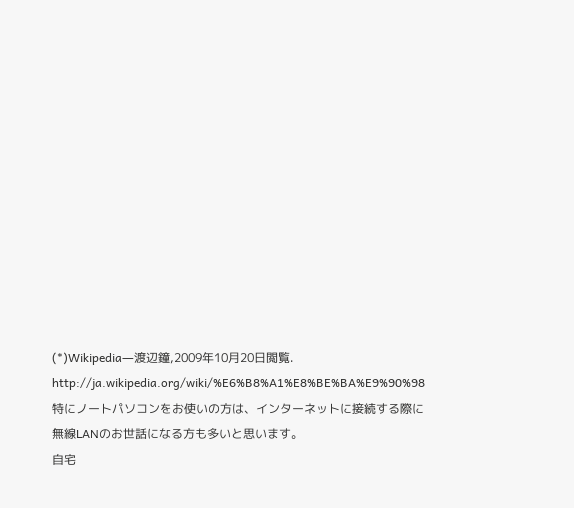(*)Wikipedia―渡辺鐘,2009年10月20日閲覧.
http://ja.wikipedia.org/wiki/%E6%B8%A1%E8%BE%BA%E9%90%98
特にノートパソコンをお使いの方は、インターネットに接続する際に無線LANのお世話になる方も多いと思います。
自宅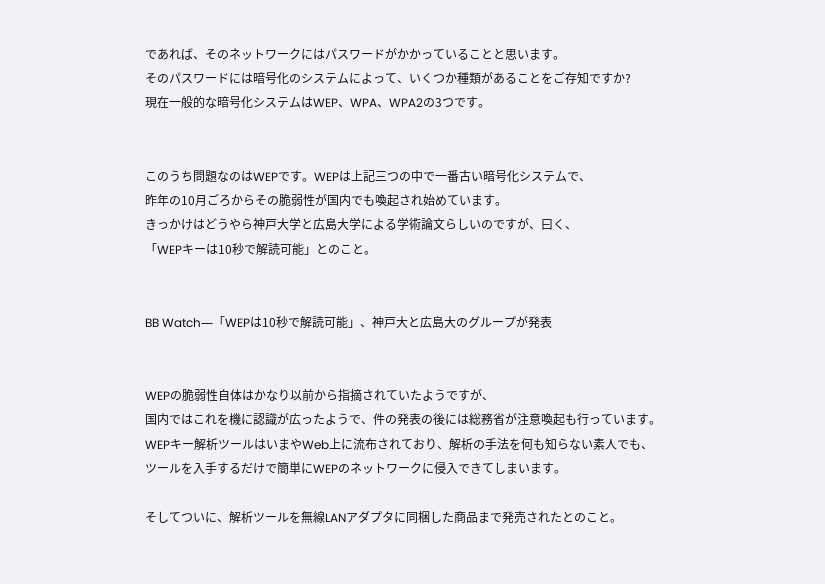であれば、そのネットワークにはパスワードがかかっていることと思います。
そのパスワードには暗号化のシステムによって、いくつか種類があることをご存知ですか?
現在一般的な暗号化システムはWEP、WPA、WPA2の3つです。


このうち問題なのはWEPです。WEPは上記三つの中で一番古い暗号化システムで、
昨年の10月ごろからその脆弱性が国内でも喚起され始めています。
きっかけはどうやら神戸大学と広島大学による学術論文らしいのですが、曰く、
「WEPキーは10秒で解読可能」とのこと。


BB Watch―「WEPは10秒で解読可能」、神戸大と広島大のグループが発表


WEPの脆弱性自体はかなり以前から指摘されていたようですが、
国内ではこれを機に認識が広ったようで、件の発表の後には総務省が注意喚起も行っています。
WEPキー解析ツールはいまやWeb上に流布されており、解析の手法を何も知らない素人でも、
ツールを入手するだけで簡単にWEPのネットワークに侵入できてしまいます。

そしてついに、解析ツールを無線LANアダプタに同梱した商品まで発売されたとのこと。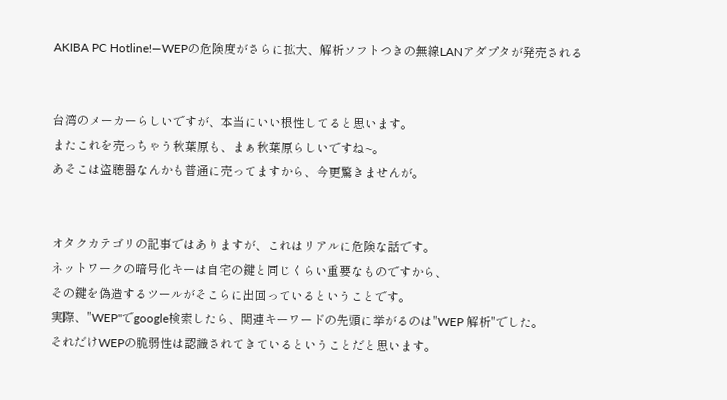AKIBA PC Hotline!―WEPの危険度がさらに拡大、解析ソフトつきの無線LANアダプタが発売される


台湾のメーカーらしいですが、本当にいい根性してると思います。
またこれを売っちゃう秋葉原も、まぁ秋葉原らしいですね~。
あそこは盗聴器なんかも普通に売ってますから、今更驚きませんが。


オタクカテゴリの記事ではありますが、これはリアルに危険な話です。
ネットワークの暗号化キーは自宅の鍵と同じくらい重要なものですから、
その鍵を偽造するツールがそこらに出回っているということです。
実際、"WEP"でgoogle検索したら、関連キーワードの先頭に挙がるのは"WEP 解析"でした。
それだけWEPの脆弱性は認識されてきているということだと思います。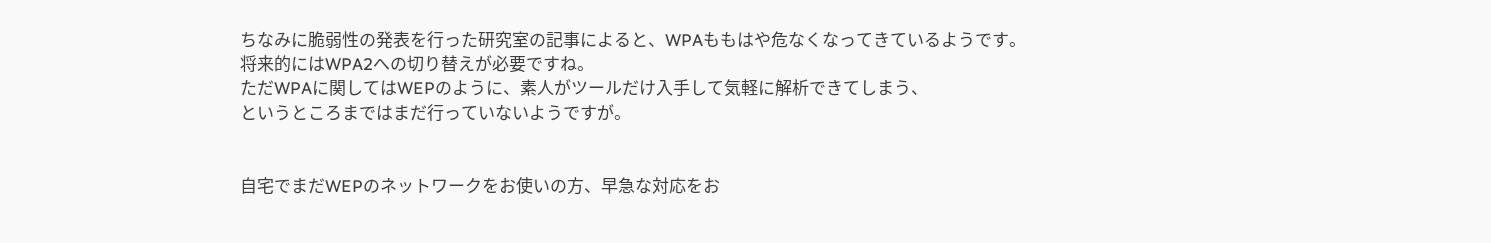ちなみに脆弱性の発表を行った研究室の記事によると、WPAももはや危なくなってきているようです。
将来的にはWPA2への切り替えが必要ですね。
ただWPAに関してはWEPのように、素人がツールだけ入手して気軽に解析できてしまう、
というところまではまだ行っていないようですが。


自宅でまだWEPのネットワークをお使いの方、早急な対応をお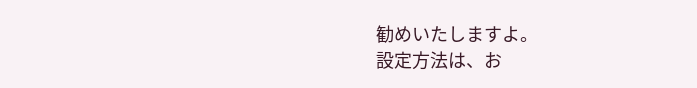勧めいたしますよ。
設定方法は、お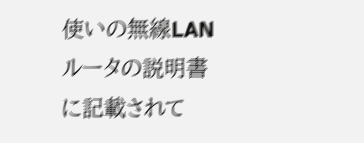使いの無線LANルータの説明書に記載されて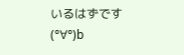いるはずです(°∀°)b